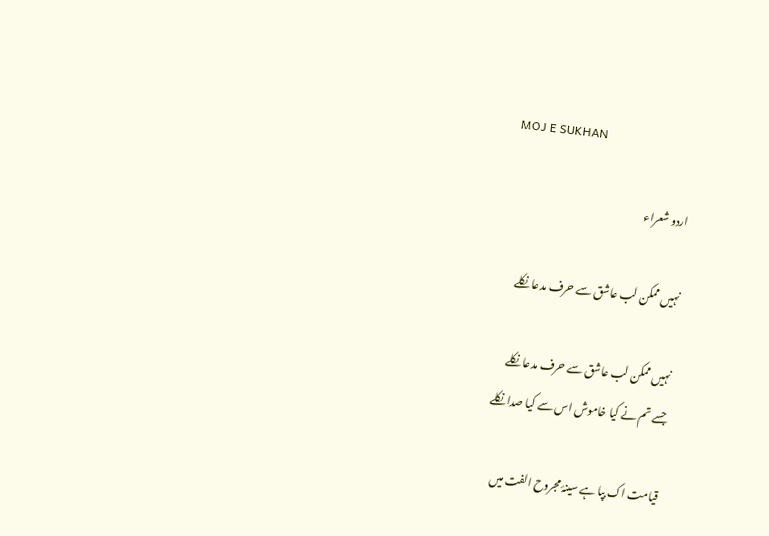MOJ E SUKHAN

اردو شعراء

نہیں ممکن لب عاشق سے حرف مدعا نکلے

نہیں ممکن لب عاشق سے حرف مدعا نکلے
جسے تم نے کیا خاموش اس سے کیا صدا نکلے

قیامت اک بپا ہے سینۂ مجروح الفت میں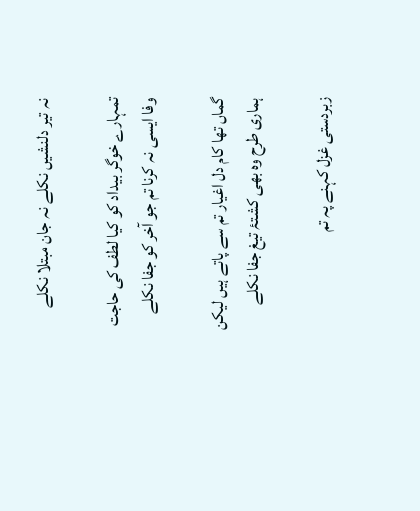نہ تیر دلنشیں نکلے نہ جان مبتلا نکلے

تمہارے خوگر بیداد کو کیا لطف کی حاجت
وفا ایسی نہ کرنا تم جو آخر کو جفا نکلے

گماں تھا کام دل اغیار تم سے پاتے ہیں لیکن
ہماری طرح وہ بھی کشتۂ تیغ جفا نکلے

زبردستی غزل کہنے پہ تم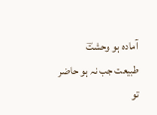آمادہ ہو وحشتؔ
طبیعت جب نہ ہو حاضر تو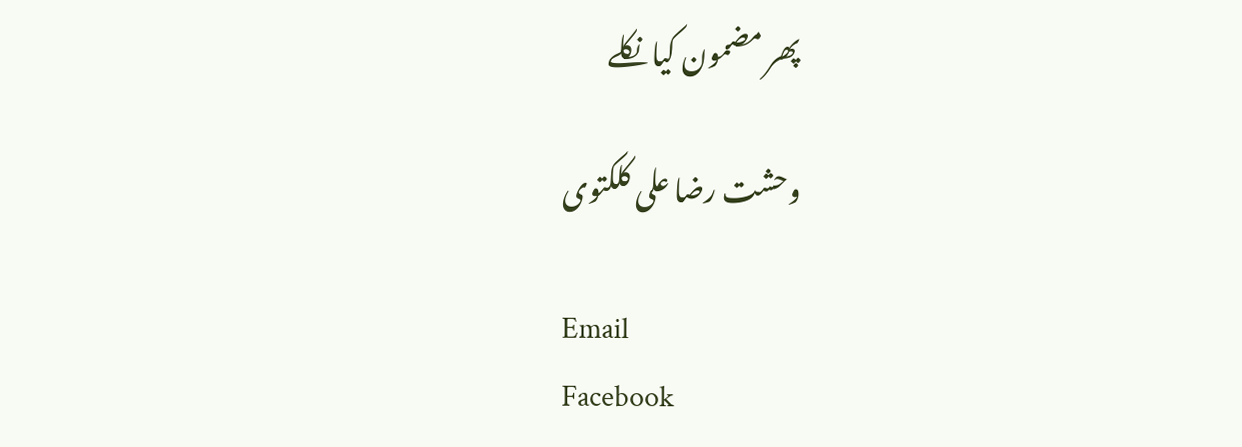پھر مضمون کیا نکلے

وحشت رضا علی کلکتوی

Email
Facebook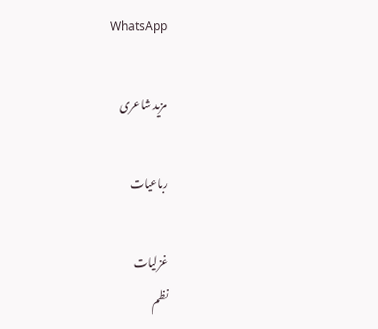WhatsApp

مزید شاعری

رباعیات

غزلیات
نظم